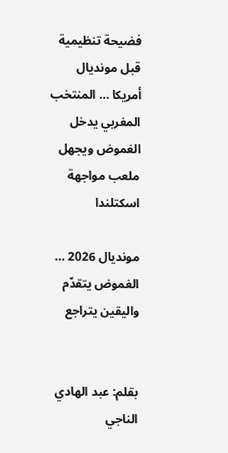فضيحة تنظيمية قبل مونديال أمريكا … المنتخب المغربي يدخل الغموض ويجهل ملعب مواجهة اسكتلندا

مونديال 2026 … الغموض يتقدّم واليقين يتراجع


بقلم: عبد الهادي الناجي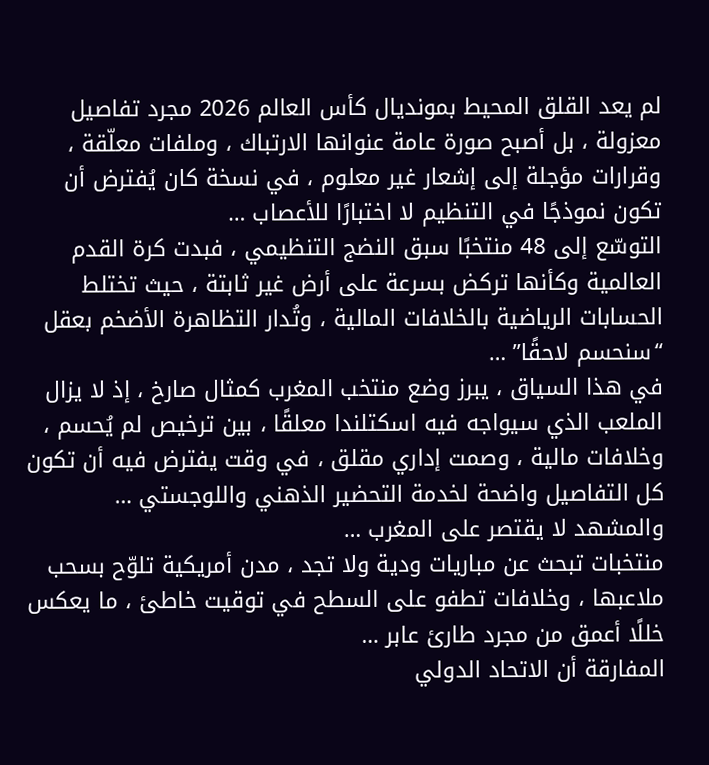لم يعد القلق المحيط بمونديال كأس العالم 2026 مجرد تفاصيل معزولة ، بل أصبح صورة عامة عنوانها الارتباك ، وملفات معلّقة ، وقرارات مؤجلة إلى إشعار غير معلوم ، في نسخة كان يُفترض أن تكون نموذجًا في التنظيم لا اختبارًا للأعصاب …
التوسّع إلى 48 منتخبًا سبق النضج التنظيمي ، فبدت كرة القدم العالمية وكأنها تركض بسرعة على أرض غير ثابتة ، حيث تختلط الحسابات الرياضية بالخلافات المالية ، وتُدار التظاهرة الأضخم بعقل “سنحسم لاحقًا” …
في هذا السياق ، يبرز وضع منتخب المغرب كمثال صارخ ، إذ لا يزال الملعب الذي سيواجه فيه اسكتلندا معلقًا ، بين ترخيص لم يُحسم ، وخلافات مالية ، وصمت إداري مقلق ، في وقت يفترض فيه أن تكون كل التفاصيل واضحة لخدمة التحضير الذهني واللوجستي …
والمشهد لا يقتصر على المغرب …
منتخبات تبحث عن مباريات ودية ولا تجد ، مدن أمريكية تلوّح بسحب ملاعبها ، وخلافات تطفو على السطح في توقيت خاطئ ، ما يعكس خللًا أعمق من مجرد طارئ عابر …
المفارقة أن الاتحاد الدولي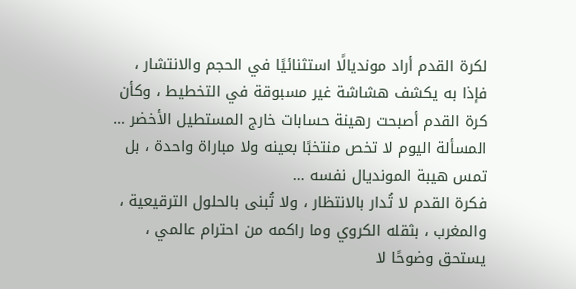لكرة القدم أراد مونديالًا استثنائيًا في الحجم والانتشار ، فإذا به يكشف هشاشة غير مسبوقة في التخطيط ، وكأن كرة القدم أصبحت رهينة حسابات خارج المستطيل الأخضر …
المسألة اليوم لا تخص منتخبًا بعينه ولا مباراة واحدة ، بل تمس هيبة المونديال نفسه …
فكرة القدم لا تُدار بالانتظار ، ولا تُبنى بالحلول الترقيعية ، والمغرب ، بثقله الكروي وما راكمه من احترام عالمي ، يستحق وضوحًا لا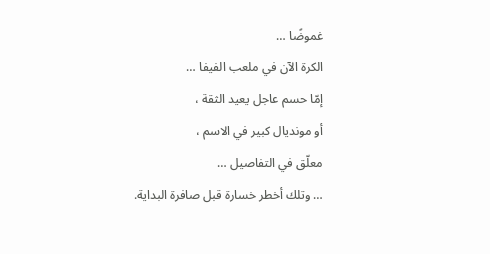غموضًا …
الكرة الآن في ملعب الفيفا …
إمّا حسم عاجل يعيد الثقة ،
أو مونديال كبير في الاسم ،
معلّق في التفاصيل …
… وتلك أخطر خسارة قبل صافرة البداية.